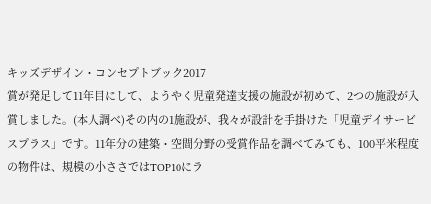キッズデザイン・コンセプトブック2017
賞が発足して11年目にして、ようやく児童発達支援の施設が初めて、2つの施設が入賞しました。(本人調べ)その内の1施設が、我々が設計を手掛けた「児童デイサービスプラス」です。11年分の建築・空間分野の受賞作品を調べてみても、100平米程度の物件は、規模の小ささではTOP10にラ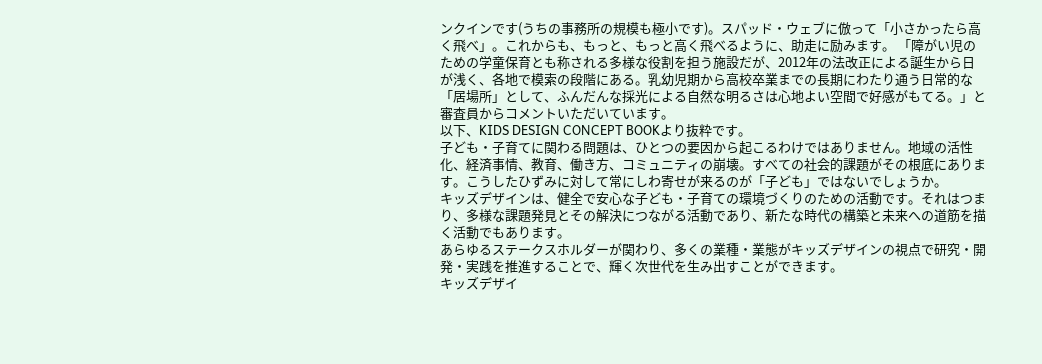ンクインです(うちの事務所の規模も極小です)。スパッド・ウェブに倣って「小さかったら高く飛べ」。これからも、もっと、もっと高く飛べるように、助走に励みます。 「障がい児のための学童保育とも称される多様な役割を担う施設だが、2012年の法改正による誕生から日が浅く、各地で模索の段階にある。乳幼児期から高校卒業までの長期にわたり通う日常的な「居場所」として、ふんだんな採光による自然な明るさは心地よい空間で好感がもてる。」と審査員からコメントいただいています。
以下、KIDS DESIGN CONCEPT BOOKより抜粋です。
子ども・子育てに関わる問題は、ひとつの要因から起こるわけではありません。地域の活性化、経済事情、教育、働き方、コミュニティの崩壊。すべての社会的課題がその根底にあります。こうしたひずみに対して常にしわ寄せが来るのが「子ども」ではないでしょうか。
キッズデザインは、健全で安心な子ども・子育ての環境づくりのための活動です。それはつまり、多様な課題発見とその解決につながる活動であり、新たな時代の構築と未来への道筋を描く活動でもあります。
あらゆるステークスホルダーが関わり、多くの業種・業態がキッズデザインの視点で研究・開発・実践を推進することで、輝く次世代を生み出すことができます。
キッズデザイ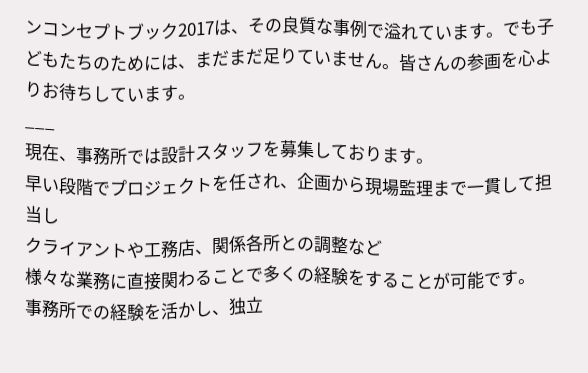ンコンセプトブック2017は、その良質な事例で溢れています。でも子どもたちのためには、まだまだ足りていません。皆さんの参画を心よりお待ちしています。
___
現在、事務所では設計スタッフを募集しております。
早い段階でプロジェクトを任され、企画から現場監理まで一貫して担当し
クライアントや工務店、関係各所との調整など
様々な業務に直接関わることで多くの経験をすることが可能です。
事務所での経験を活かし、独立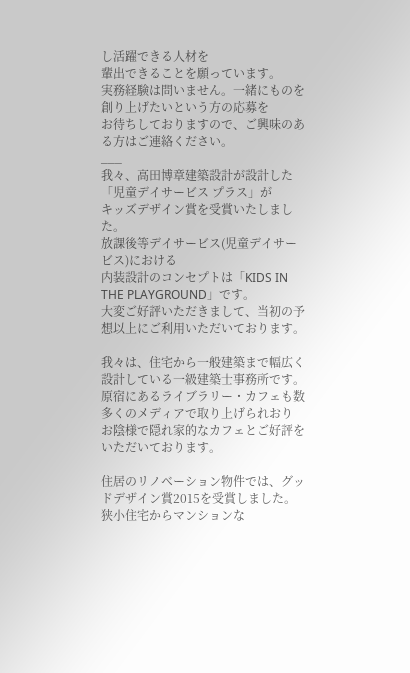し活躍できる人材を
輩出できることを願っています。
実務経験は問いません。一緒にものを創り上げたいという方の応募を
お待ちしておりますので、ご興味のある方はご連絡ください。
___
我々、高田博章建築設計が設計した「児童デイサービス プラス」が
キッズデザイン賞を受賞いたしました。
放課後等デイサービス(児童デイサービス)における
内装設計のコンセプトは「KIDS IN THE PLAYGROUND」です。
大変ご好評いただきまして、当初の予想以上にご利用いただいております。

我々は、住宅から一般建築まで幅広く設計している一級建築士事務所です。
原宿にあるライブラリー・カフェも数多くのメディアで取り上げられおり
お陰様で隠れ家的なカフェとご好評をいただいております。

住居のリノベーション物件では、グッドデザイン賞2015を受賞しました。
狭小住宅からマンションな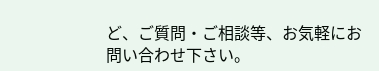ど、ご質問・ご相談等、お気軽にお問い合わせ下さい。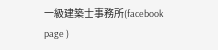一級建築士事務所(facebook page )